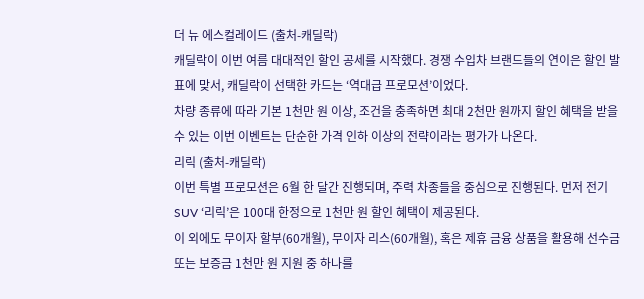더 뉴 에스컬레이드 (출처-캐딜락)
캐딜락이 이번 여름 대대적인 할인 공세를 시작했다. 경쟁 수입차 브랜드들의 연이은 할인 발표에 맞서, 캐딜락이 선택한 카드는 ‘역대급 프로모션’이었다.
차량 종류에 따라 기본 1천만 원 이상, 조건을 충족하면 최대 2천만 원까지 할인 혜택을 받을 수 있는 이번 이벤트는 단순한 가격 인하 이상의 전략이라는 평가가 나온다.
리릭 (출처-캐딜락)
이번 특별 프로모션은 6월 한 달간 진행되며, 주력 차종들을 중심으로 진행된다. 먼저 전기 SUV ‘리릭’은 100대 한정으로 1천만 원 할인 혜택이 제공된다.
이 외에도 무이자 할부(60개월), 무이자 리스(60개월), 혹은 제휴 금융 상품을 활용해 선수금 또는 보증금 1천만 원 지원 중 하나를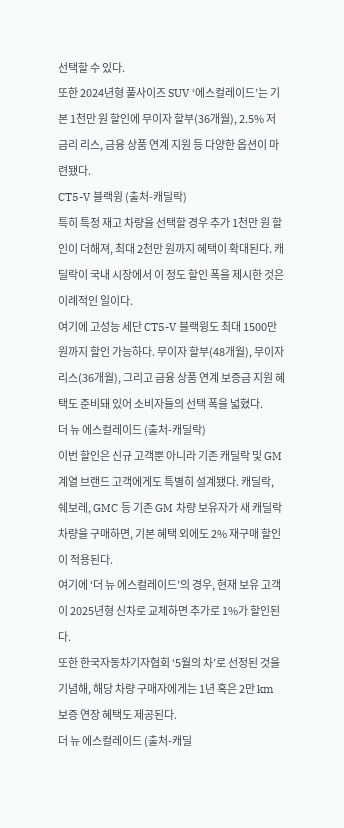선택할 수 있다.
또한 2024년형 풀사이즈 SUV ‘에스컬레이드’는 기본 1천만 원 할인에 무이자 할부(36개월), 2.5% 저금리 리스, 금융 상품 연계 지원 등 다양한 옵션이 마련됐다.
CT5-V 블랙윙 (출처-캐딜락)
특히 특정 재고 차량을 선택할 경우 추가 1천만 원 할인이 더해져, 최대 2천만 원까지 혜택이 확대된다. 캐딜락이 국내 시장에서 이 정도 할인 폭을 제시한 것은 이례적인 일이다.
여기에 고성능 세단 CT5-V 블랙윙도 최대 1500만 원까지 할인 가능하다. 무이자 할부(48개월), 무이자 리스(36개월), 그리고 금융 상품 연계 보증금 지원 혜택도 준비돼 있어 소비자들의 선택 폭을 넓혔다.
더 뉴 에스컬레이드 (출처-캐딜락)
이번 할인은 신규 고객뿐 아니라 기존 캐딜락 및 GM 계열 브랜드 고객에게도 특별히 설계됐다. 캐딜락, 쉐보레, GMC 등 기존 GM 차량 보유자가 새 캐딜락 차량을 구매하면, 기본 혜택 외에도 2% 재구매 할인이 적용된다.
여기에 ‘더 뉴 에스컬레이드’의 경우, 현재 보유 고객이 2025년형 신차로 교체하면 추가로 1%가 할인된다.
또한 한국자동차기자협회 ‘5월의 차’로 선정된 것을 기념해, 해당 차량 구매자에게는 1년 혹은 2만 km 보증 연장 혜택도 제공된다.
더 뉴 에스컬레이드 (출처-캐딜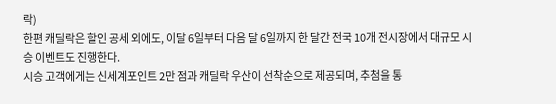락)
한편 캐딜락은 할인 공세 외에도, 이달 6일부터 다음 달 6일까지 한 달간 전국 10개 전시장에서 대규모 시승 이벤트도 진행한다.
시승 고객에게는 신세계포인트 2만 점과 캐딜락 우산이 선착순으로 제공되며, 추첨을 통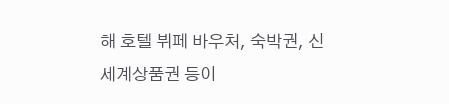해 호텔 뷔페 바우처, 숙박권, 신세계상품권 등이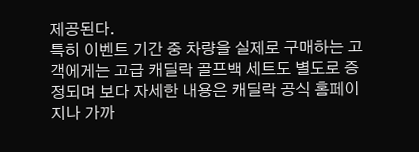제공된다.
특히 이벤트 기간 중 차량을 실제로 구매하는 고객에게는 고급 캐딜락 골프백 세트도 별도로 증정되며 보다 자세한 내용은 캐딜락 공식 홈페이지나 가까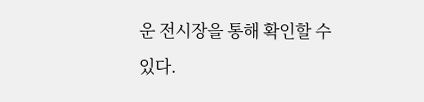운 전시장을 통해 확인할 수 있다.